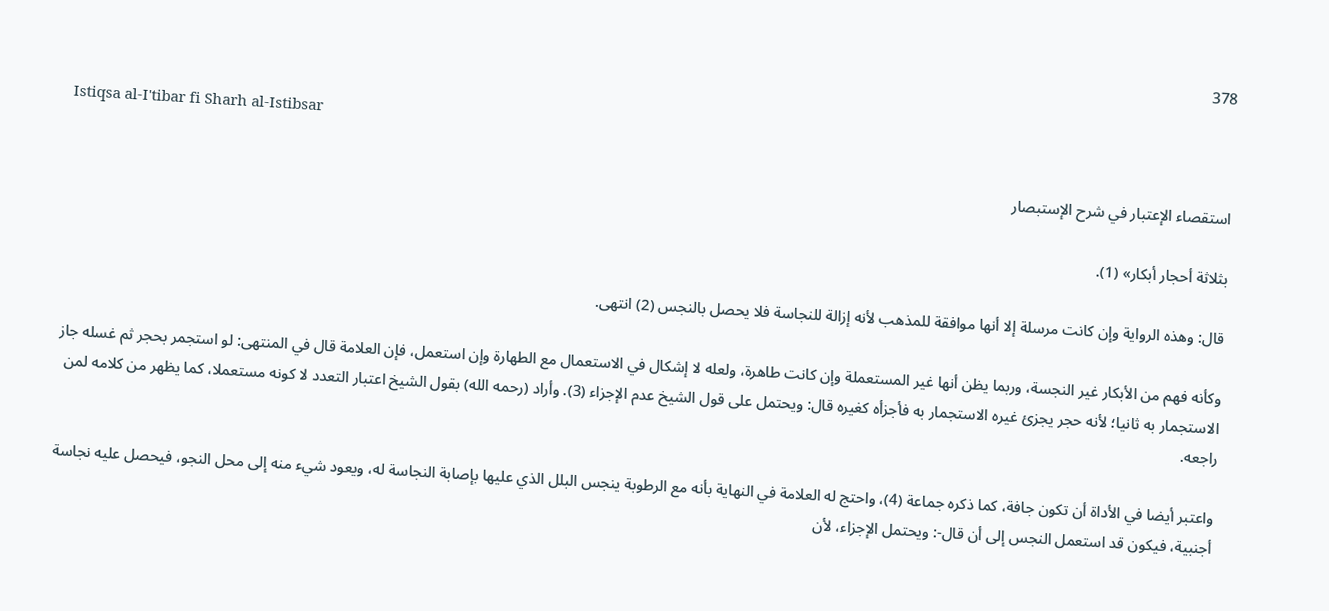378

Istiqsa al-I'tibar fi Sharh al-Istibsar

استقصاء الإعتبار في شرح الإستبصار

بثلاثة أحجار أبكار» (1).

قال: وهذه الرواية وإن كانت مرسلة إلا أنها موافقة للمذهب لأنه إزالة للنجاسة فلا يحصل بالنجس (2) انتهى.

وكأنه فهم من الأبكار غير النجسة، وربما يظن أنها غير المستعملة وإن كانت طاهرة، ولعله لا إشكال في الاستعمال مع الطهارة وإن استعمل، فإن العلامة قال في المنتهى: لو استجمر بحجر ثم غسله جاز الاستجمار به ثانيا؛ لأنه حجر يجزئ غيره الاستجمار به فأجزأه كغيره قال: ويحتمل على قول الشيخ عدم الإجزاء (3). وأراد (رحمه الله) بقول الشيخ اعتبار التعدد لا كونه مستعملا، كما يظهر من كلامه لمن راجعه.

واعتبر أيضا في الأداة أن تكون جافة، كما ذكره جماعة (4)، واحتج له العلامة في النهاية بأنه مع الرطوبة ينجس البلل الذي عليها بإصابة النجاسة له، ويعود شيء منه إلى محل النجو، فيحصل عليه نجاسة أجنبية، فيكون قد استعمل النجس إلى أن قال-: ويحتمل الإجزاء، لأن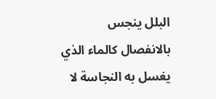البلل ينجس بالانفصال كالماء الذي يغسل به النجاسة لا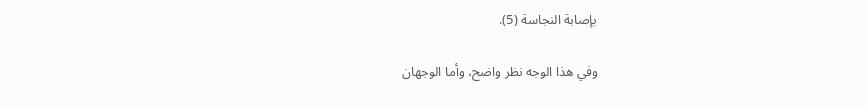بإصابة النجاسة (5).

وفي هذا الوجه نظر واضح، وأما الوجهان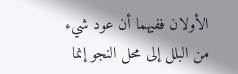الأولان ففيهما أن عود شيء من البلل إلى محل النجو إنما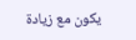يكون مع زيادة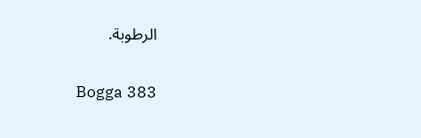الرطوبة.

Bogga 383